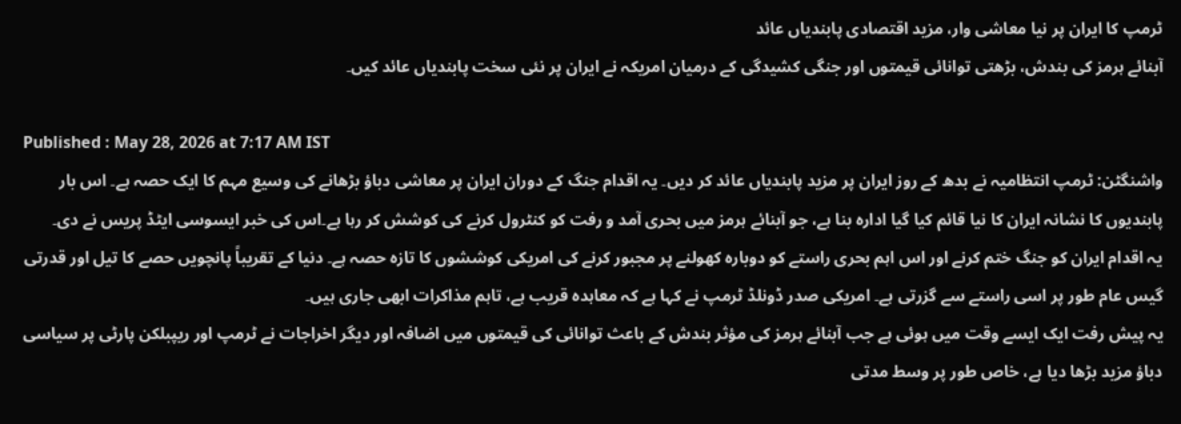ٹرمپ کا ایران پر نیا معاشی وار، مزید اقتصادی پابندیاں عائد
آبنائے ہرمز کی بندش، بڑھتی توانائی قیمتوں اور جنگی کشیدگی کے درمیان امریکہ نے ایران پر نئی سخت پابندیاں عائد کیں۔

Published : May 28, 2026 at 7:17 AM IST
واشنگٹن: ٹرمپ انتظامیہ نے بدھ کے روز ایران پر مزید پابندیاں عائد کر دیں۔ یہ اقدام جنگ کے دوران ایران پر معاشی دباؤ بڑھانے کی وسیع مہم کا ایک حصہ ہے۔ اس بار پابندیوں کا نشانہ ایران کا نیا قائم کیا گیا ادارہ بنا ہے، جو آبنائے ہرمز میں بحری آمد و رفت کو کنٹرول کرنے کی کوشش کر رہا ہے۔اس کی خبر ایسوسی ایٹڈ پریس نے دی۔
یہ اقدام ایران کو جنگ ختم کرنے اور اس اہم بحری راستے کو دوبارہ کھولنے پر مجبور کرنے کی امریکی کوششوں کا تازہ حصہ ہے۔ دنیا کے تقریباً پانچویں حصے کا تیل اور قدرتی گیس عام طور پر اسی راستے سے گزرتی ہے۔ امریکی صدر ڈونلڈ ٹرمپ نے کہا ہے کہ معاہدہ قریب ہے، تاہم مذاکرات ابھی جاری ہیں۔
یہ پیش رفت ایک ایسے وقت میں ہوئی ہے جب آبنائے ہرمز کی مؤثر بندش کے باعث توانائی کی قیمتوں میں اضافہ اور دیگر اخراجات نے ٹرمپ اور ریپبلکن پارٹی پر سیاسی دباؤ مزید بڑھا دیا ہے، خاص طور پر وسط مدتی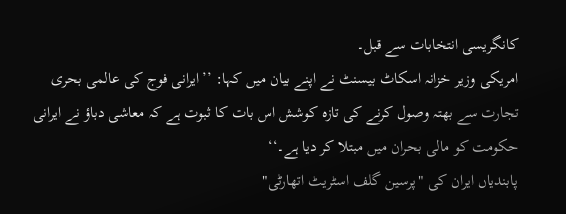کانگریسی انتخابات سے قبل۔
امریکی وزیر خزانہ اسکاٹ بیسنٹ نے اپنے بیان میں کہا: ’’ایرانی فوج کی عالمی بحری تجارت سے بھتہ وصول کرنے کی تازہ کوشش اس بات کا ثبوت ہے کہ معاشی دباؤ نے ایرانی حکومت کو مالی بحران میں مبتلا کر دیا ہے۔‘‘
پابندیاں ایران کی "پرسین گلف اسٹریٹ اتھارٹی"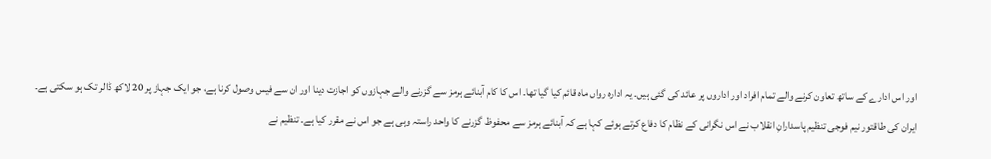اور اس ادارے کے ساتھ تعاون کرنے والے تمام افراد اور اداروں پر عائد کی گئی ہیں۔ یہ ادارہ رواں ماہ قائم کیا گیا تھا۔ اس کا کام آبنائے ہرمز سے گزرنے والے جہازوں کو اجازت دینا اور ان سے فیس وصول کرنا ہے، جو ایک جہاز پر 20 لاکھ ڈالر تک ہو سکتی ہے۔
ایران کی طاقتور نیم فوجی تنظیم پاسدارانِ انقلاب نے اس نگرانی کے نظام کا دفاع کرتے ہوئے کہا ہے کہ آبنائے ہرمز سے محفوظ گزرنے کا واحد راستہ وہی ہے جو اس نے مقرر کیا ہے۔ تنظیم نے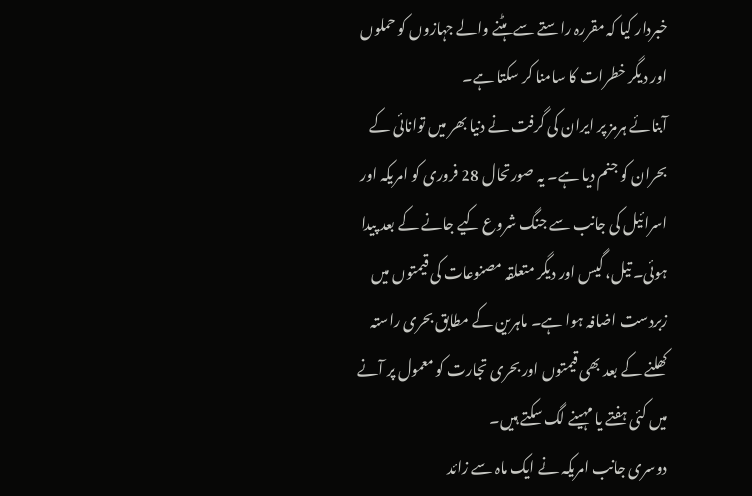خبردار کیا کہ مقررہ راستے سے ہٹنے والے جہازوں کو حملوں اور دیگر خطرات کا سامنا کر سکتا ہے۔
آبنائے ہرمز پر ایران کی گرفت نے دنیا بھر میں توانائی کے بحران کو جنم دیا ہے۔ یہ صورتحال 28 فروری کو امریکہ اور اسرائیل کی جانب سے جنگ شروع کیے جانے کے بعد پیدا ہوئی۔ تیل، گیس اور دیگر متعلقہ مصنوعات کی قیمتوں میں زبردست اضافہ ہوا ہے۔ ماہرین کے مطابق بحری راستہ کھلنے کے بعد بھی قیمتوں اور بحری تجارت کو معمول پر آنے میں کئی ہفتے یا مہینے لگ سکتے ہیں۔
دوسری جانب امریکہ نے ایک ماہ سے زائد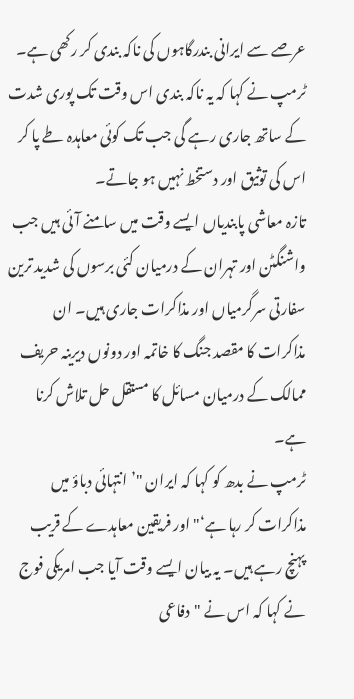عرصے سے ایرانی بندرگاہوں کی ناکہ بندی کر رکھی ہے۔ ٹرمپ نے کہا کہ یہ ناکہ بندی اس وقت تک پوری شدت کے ساتھ جاری رہے گی جب تک کوئی معاہدہ طے پا کر اس کی توثیق اور دستخط نہیں ہو جاتے۔
تازہ معاشی پابندیاں ایسے وقت میں سامنے آئی ہیں جب واشنگٹن اور تہران کے درمیان کئی برسوں کی شدید ترین سفارتی سرگرمیاں اور مذاکرات جاری ہیں۔ ان مذاکرات کا مقصد جنگ کا خاتمہ اور دونوں دیرینہ حریف ممالک کے درمیان مسائل کا مستقل حل تلاش کرنا ہے۔
ٹرمپ نے بدھ کو کہا کہ ایران "’انتہائی دباؤ میں مذاکرات کر رہا ہے‘" اور فریقین معاہدے کے قریب پہنچ رہے ہیں۔ یہ بیان ایسے وقت آیا جب امریکی فوج نے کہا کہ اس نے "دفاعی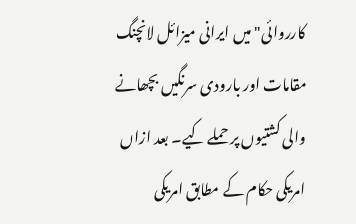کارروائی" میں ایرانی میزائل لانچنگ مقامات اور بارودی سرنگیں بچھانے والی کشتیوں پر حملے کیے۔ بعد ازاں امریکی حکام کے مطابق امریکی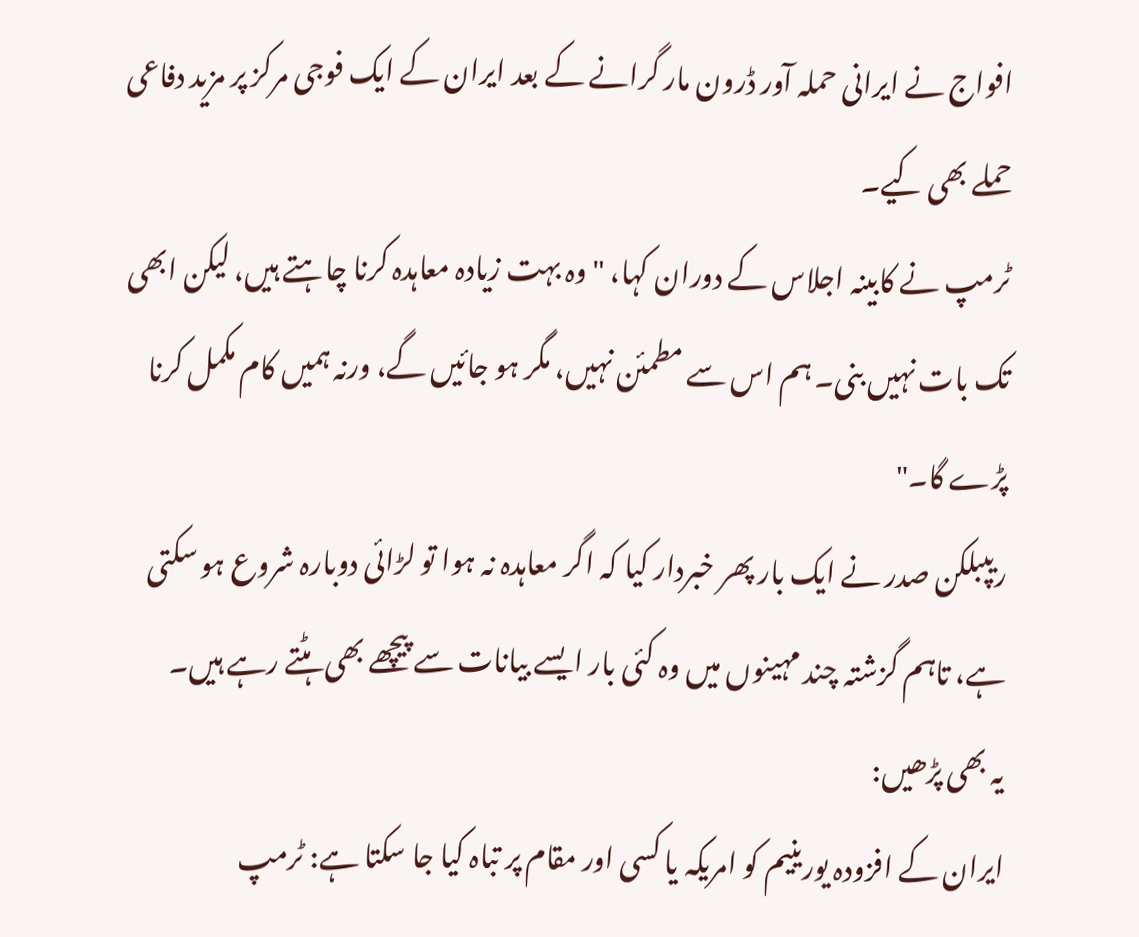افواج نے ایرانی حملہ آور ڈرون مار گرانے کے بعد ایران کے ایک فوجی مرکز پر مزید دفاعی حملے بھی کیے۔
ٹرمپ نے کابینہ اجلاس کے دوران کہا، "وہ بہت زیادہ معاہدہ کرنا چاہتے ہیں، لیکن ابھی تک بات نہیں بنی۔ ہم اس سے مطمئن نہیں، مگر ہو جائیں گے، ورنہ ہمیں کام مکمل کرنا پڑے گا۔"
ریپبلکن صدر نے ایک بار پھر خبردار کیا کہ اگر معاہدہ نہ ہوا تو لڑائی دوبارہ شروع ہو سکتی ہے، تاہم گزشتہ چند مہینوں میں وہ کئی بار ایسے بیانات سے پیچھے بھی ہٹتے رہے ہیں۔
یہ بھی پڑھیں:
ایران کے افزودہ یورینیم کو امریکہ یا کسی اور مقام پر تباہ کیا جا سکتا ہے: ٹرمپ